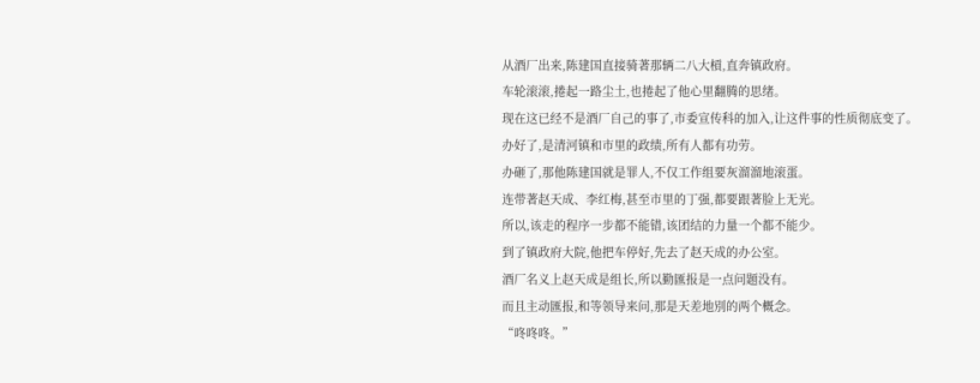从酒厂出来,陈建国直接骑著那辆二八大槓,直奔镇政府。
车轮滚滚,捲起一路尘土,也捲起了他心里翻腾的思绪。
现在这已经不是酒厂自己的事了,市委宣传科的加入,让这件事的性质彻底变了。
办好了,是清河镇和市里的政绩,所有人都有功劳。
办砸了,那他陈建国就是罪人,不仅工作组要灰溜溜地滚蛋。
连带著赵天成、李红梅,甚至市里的丁强,都要跟著脸上无光。
所以,该走的程序一步都不能错,该团结的力量一个都不能少。
到了镇政府大院,他把车停好,先去了赵天成的办公室。
酒厂名义上赵天成是组长,所以勤匯报是一点问题没有。
而且主动匯报,和等领导来问,那是天差地別的两个概念。
“咚咚咚。”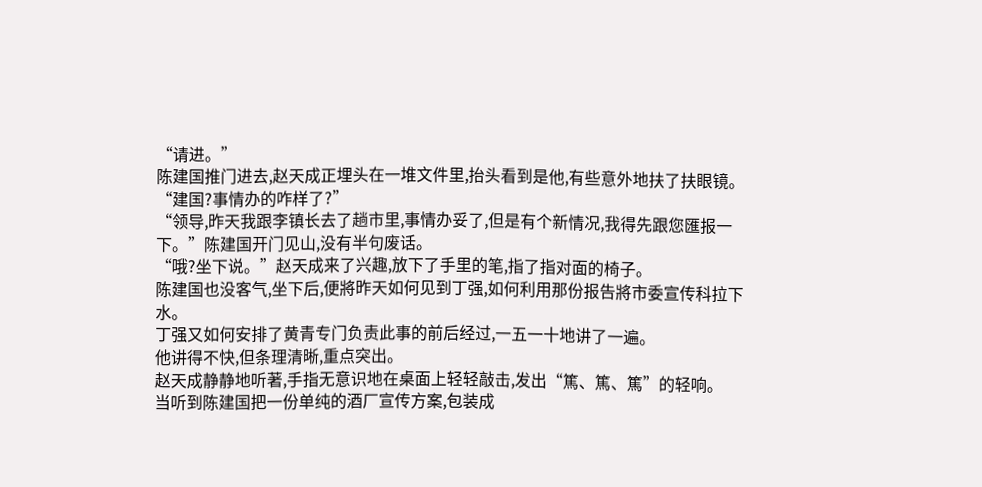“请进。”
陈建国推门进去,赵天成正埋头在一堆文件里,抬头看到是他,有些意外地扶了扶眼镜。
“建国?事情办的咋样了?”
“领导,昨天我跟李镇长去了趟市里,事情办妥了,但是有个新情况,我得先跟您匯报一下。”陈建国开门见山,没有半句废话。
“哦?坐下说。”赵天成来了兴趣,放下了手里的笔,指了指对面的椅子。
陈建国也没客气,坐下后,便將昨天如何见到丁强,如何利用那份报告將市委宣传科拉下水。
丁强又如何安排了黄青专门负责此事的前后经过,一五一十地讲了一遍。
他讲得不快,但条理清晰,重点突出。
赵天成静静地听著,手指无意识地在桌面上轻轻敲击,发出“篤、篤、篤”的轻响。
当听到陈建国把一份单纯的酒厂宣传方案,包装成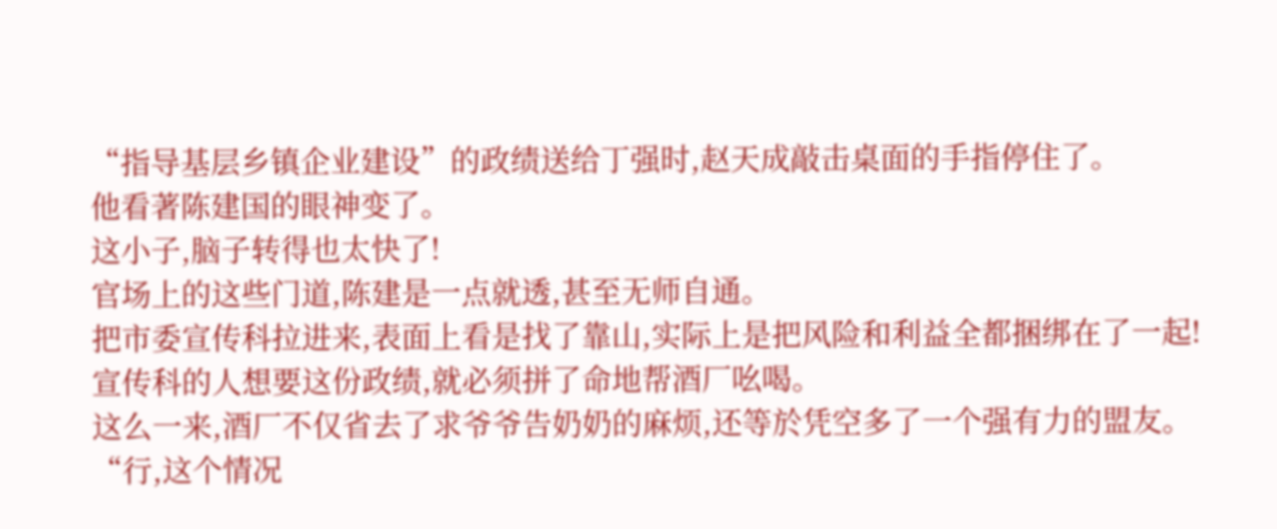“指导基层乡镇企业建设”的政绩送给丁强时,赵天成敲击桌面的手指停住了。
他看著陈建国的眼神变了。
这小子,脑子转得也太快了!
官场上的这些门道,陈建是一点就透,甚至无师自通。
把市委宣传科拉进来,表面上看是找了靠山,实际上是把风险和利益全都捆绑在了一起!
宣传科的人想要这份政绩,就必须拼了命地帮酒厂吆喝。
这么一来,酒厂不仅省去了求爷爷告奶奶的麻烦,还等於凭空多了一个强有力的盟友。
“行,这个情况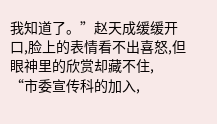我知道了。”赵天成缓缓开口,脸上的表情看不出喜怒,但眼神里的欣赏却藏不住,
“市委宣传科的加入,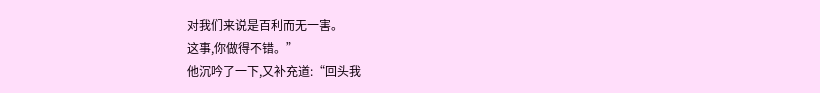对我们来说是百利而无一害。
这事,你做得不错。”
他沉吟了一下,又补充道:“回头我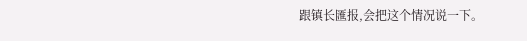跟镇长匯报,会把这个情况说一下。